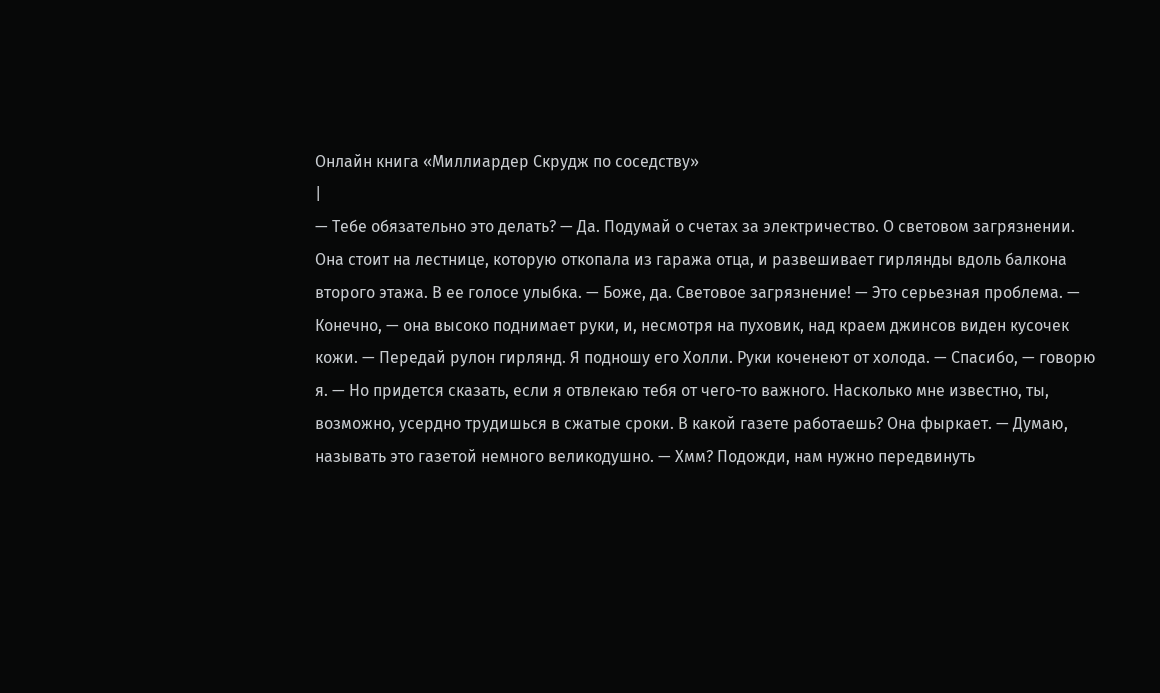Онлайн книга «Миллиардер Скрудж по соседству»
|
— Тебе обязательно это делать? — Да. Подумай о счетах за электричество. О световом загрязнении. Она стоит на лестнице, которую откопала из гаража отца, и развешивает гирлянды вдоль балкона второго этажа. В ее голосе улыбка. — Боже, да. Световое загрязнение! — Это серьезная проблема. — Конечно, — она высоко поднимает руки, и, несмотря на пуховик, над краем джинсов виден кусочек кожи. — Передай рулон гирлянд. Я подношу его Холли. Руки коченеют от холода. — Спасибо, — говорю я. — Но придется сказать, если я отвлекаю тебя от чего-то важного. Насколько мне известно, ты, возможно, усердно трудишься в сжатые сроки. В какой газете работаешь? Она фыркает. — Думаю, называть это газетой немного великодушно. — Хмм? Подожди, нам нужно передвинуть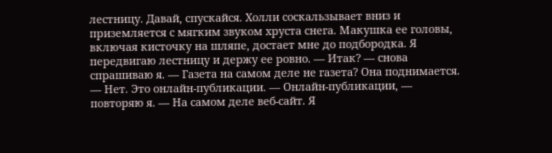лестницу. Давай, спускайся. Холли соскальзывает вниз и приземляется с мягким звуком хруста снега. Макушка ее головы, включая кисточку на шляпе, достает мне до подбородка. Я передвигаю лестницу и держу ее ровно. — Итак? — снова спрашиваю я. — Газета на самом деле не газета? Она поднимается. — Нет. Это онлайн-публикации. — Онлайн-публикации, — повторяю я. — На самом деле веб-сайт. Я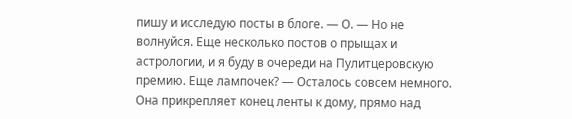пишу и исследую посты в блоге. — О. — Но не волнуйся. Еще несколько постов о прыщах и астрологии, и я буду в очереди на Пулитцеровскую премию. Еще лампочек? — Осталось совсем немного. Она прикрепляет конец ленты к дому, прямо над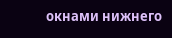окнами нижнего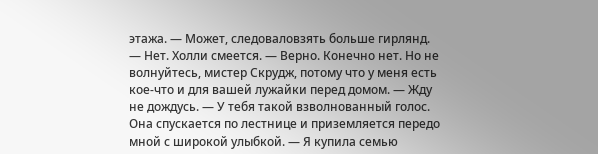этажа. — Может, следоваловзять больше гирлянд. — Нет. Холли смеется. — Верно. Конечно нет. Но не волнуйтесь, мистер Скрудж, потому что у меня есть кое-что и для вашей лужайки перед домом. — Жду не дождусь. — У тебя такой взволнованный голос. Она спускается по лестнице и приземляется передо мной с широкой улыбкой. — Я купила семью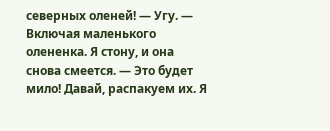северных оленей! — Угу. — Включая маленького олененка. Я стону, и она снова смеется. — Это будет мило! Давай, распакуем их. Я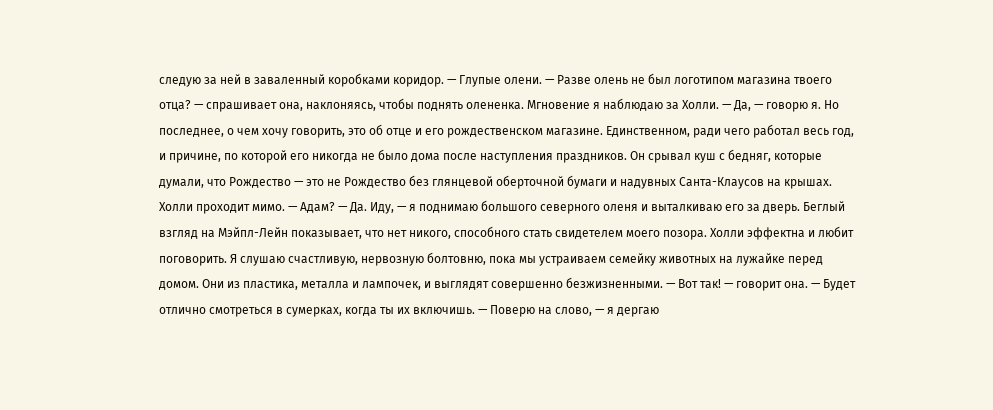следую за ней в заваленный коробками коридор. — Глупые олени. — Разве олень не был логотипом магазина твоего отца? — спрашивает она, наклоняясь, чтобы поднять олененка. Мгновение я наблюдаю за Холли. — Да, — говорю я. Но последнее, о чем хочу говорить, это об отце и его рождественском магазине. Единственном, ради чего работал весь год, и причине, по которой его никогда не было дома после наступления праздников. Он срывал куш с бедняг, которые думали, что Рождество — это не Рождество без глянцевой оберточной бумаги и надувных Санта-Клаусов на крышах. Холли проходит мимо. — Адам? — Да. Иду, — я поднимаю большого северного оленя и выталкиваю его за дверь. Беглый взгляд на Мэйпл-Лейн показывает, что нет никого, способного стать свидетелем моего позора. Холли эффектна и любит поговорить. Я слушаю счастливую, нервозную болтовню, пока мы устраиваем семейку животных на лужайке перед домом. Они из пластика, металла и лампочек, и выглядят совершенно безжизненными. — Вот так! — говорит она. — Будет отлично смотреться в сумерках, когда ты их включишь. — Поверю на слово, — я дергаю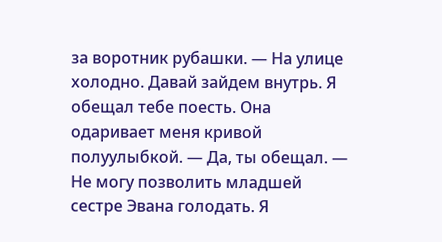за воротник рубашки. — На улице холодно. Давай зайдем внутрь. Я обещал тебе поесть. Она одаривает меня кривой полуулыбкой. — Да, ты обещал. — Не могу позволить младшей сестре Эвана голодать. Я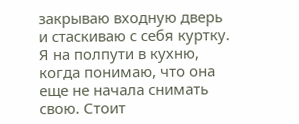закрываю входную дверь и стаскиваю с себя куртку. Я на полпути в кухню, когда понимаю, что она еще не начала снимать свою. Стоит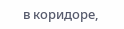в коридоре,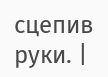сцепив руки. |